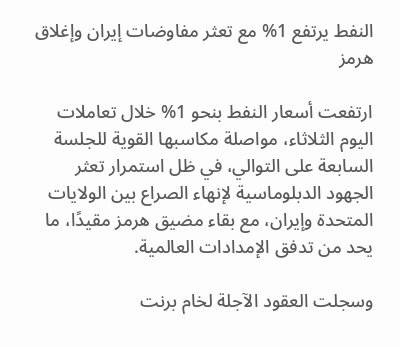النفط يرتفع 1% مع تعثر مفاوضات إيران وإغلاق هرمز

ارتفعت أسعار النفط بنحو 1% خلال تعاملات اليوم الثلاثاء، مواصلة مكاسبها القوية للجلسة السابعة على التوالي، في ظل استمرار تعثر الجهود الدبلوماسية لإنهاء الصراع بين الولايات المتحدة وإيران، مع بقاء مضيق هرمز مقيدًا، ما يحد من تدفق الإمدادات العالمية.

وسجلت العقود الآجلة لخام برنت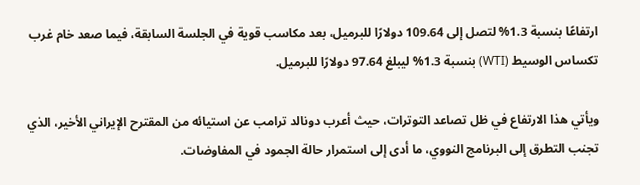ارتفاعًا بنسبة 1.3% لتصل إلى 109.64 دولارًا للبرميل، بعد مكاسب قوية في الجلسة السابقة، فيما صعد خام غرب تكساس الوسيط (WTI) بنسبة 1.3% ليبلغ 97.64 دولارًا للبرميل.

ويأتي هذا الارتفاع في ظل تصاعد التوترات، حيث أعرب دونالد ترامب عن استيائه من المقترح الإيراني الأخير، الذي تجنب التطرق إلى البرنامج النووي، ما أدى إلى استمرار حالة الجمود في المفاوضات.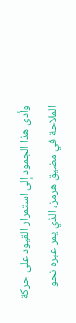وأدى هذا الجمود إلى استمرار القيود على حركة الملاحة في مضيق هرمز، الذي يمر عبره نحو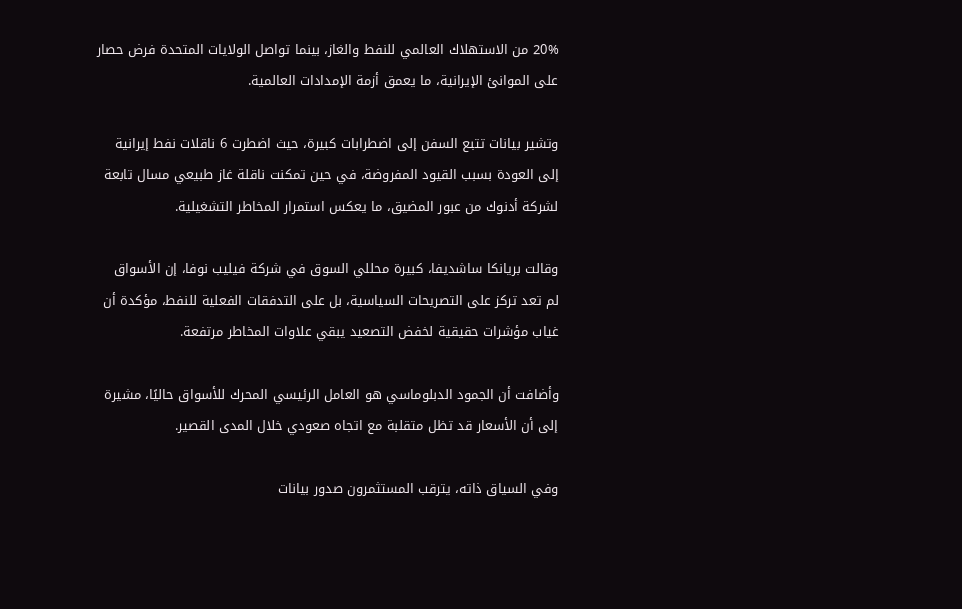20% من الاستهلاك العالمي للنفط والغاز، بينما تواصل الولايات المتحدة فرض حصار على الموانئ الإيرانية، ما يعمق أزمة الإمدادات العالمية.

وتشير بيانات تتبع السفن إلى اضطرابات كبيرة، حيث اضطرت 6 ناقلات نفط إيرانية إلى العودة بسبب القيود المفروضة، في حين تمكنت ناقلة غاز طبيعي مسال تابعة لشركة أدنوك من عبور المضيق، ما يعكس استمرار المخاطر التشغيلية.

وقالت بريانكا ساشديفا، كبيرة محللي السوق في شركة فيليب نوفا، إن الأسواق لم تعد تركز على التصريحات السياسية، بل على التدفقات الفعلية للنفط، مؤكدة أن غياب مؤشرات حقيقية لخفض التصعيد يبقي علاوات المخاطر مرتفعة.

وأضافت أن الجمود الدبلوماسي هو العامل الرئيسي المحرك للأسواق حاليًا، مشيرة إلى أن الأسعار قد تظل متقلبة مع اتجاه صعودي خلال المدى القصير.

وفي السياق ذاته، يترقب المستثمرون صدور بيانات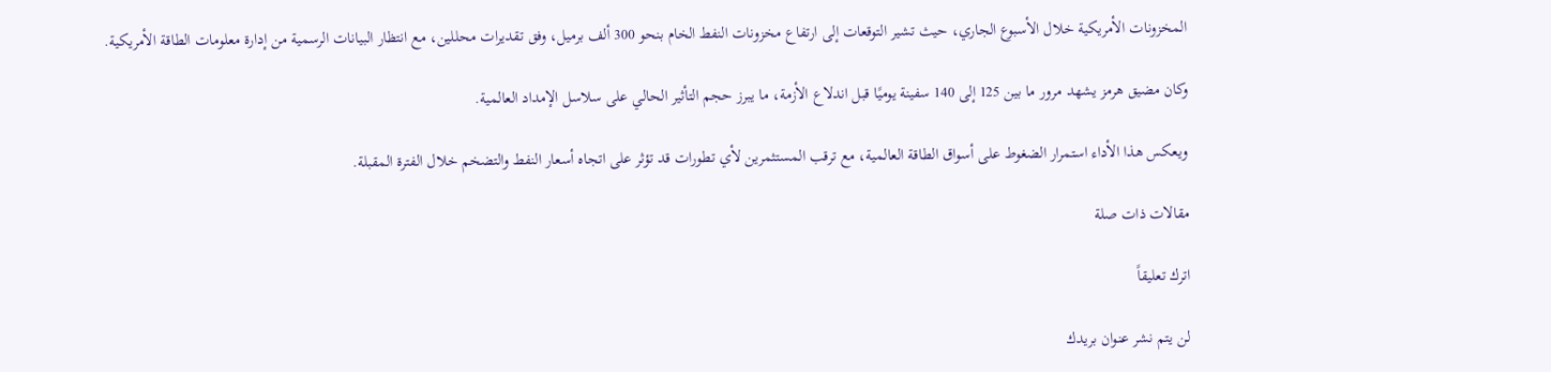المخزونات الأمريكية خلال الأسبوع الجاري، حيث تشير التوقعات إلى ارتفاع مخزونات النفط الخام بنحو 300 ألف برميل، وفق تقديرات محللين، مع انتظار البيانات الرسمية من إدارة معلومات الطاقة الأمريكية.

وكان مضيق هرمز يشهد مرور ما بين 125 إلى 140 سفينة يوميًا قبل اندلاع الأزمة، ما يبرز حجم التأثير الحالي على سلاسل الإمداد العالمية.

ويعكس هذا الأداء استمرار الضغوط على أسواق الطاقة العالمية، مع ترقب المستثمرين لأي تطورات قد تؤثر على اتجاه أسعار النفط والتضخم خلال الفترة المقبلة.

مقالات ذات صلة

اترك تعليقاً

لن يتم نشر عنوان بريدك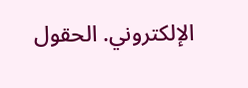الإلكتروني. الحقول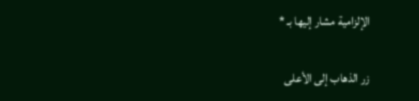الإلزامية مشار إليها بـ *

زر الذهاب إلى الأعلى